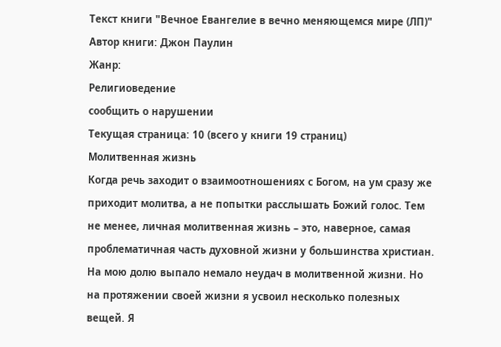Текст книги "Вечное Евангелие в вечно меняющемся мире (ЛП)"
Автор книги: Джон Паулин
Жанр:
Религиоведение
сообщить о нарушении
Текущая страница: 10 (всего у книги 19 страниц)
Молитвенная жизнь
Когда речь заходит о взаимоотношениях с Богом, на ум сразу же приходит молитва, а не попытки расслышать Божий голос. Тем не менее, личная молитвенная жизнь – это, наверное, самая проблематичная часть духовной жизни у большинства христиан. На мою долю выпало немало неудач в молитвенной жизни. Но на протяжении своей жизни я усвоил несколько полезных вещей. Я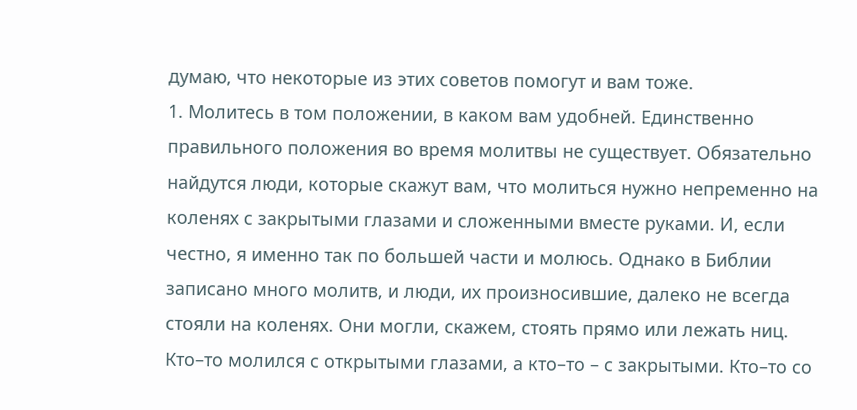думаю, что некоторые из этих советов помогут и вам тоже.
1. Молитесь в том положении, в каком вам удобней. Единственно правильного положения во время молитвы не существует. Обязательно найдутся люди, которые скажут вам, что молиться нужно непременно на коленях с закрытыми глазами и сложенными вместе руками. И, если честно, я именно так по большей части и молюсь. Однако в Библии записано много молитв, и люди, их произносившие, далеко не всегда стояли на коленях. Они могли, скажем, стоять прямо или лежать ниц. Кто–то молился с открытыми глазами, а кто–то – с закрытыми. Кто–то со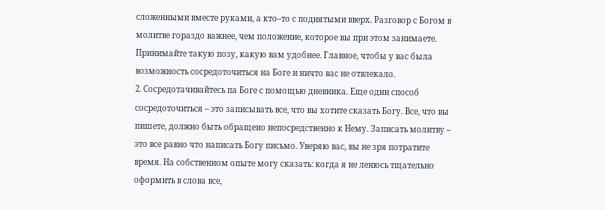сложенными вместе руками, а кто–то с поднятыми вверх. Разговор с Богом в молитве гораздо важнее, чем положение, которое вы при этом занимаете. Принимайте такую позу, какую вам удобнее. Главное, чтобы у вас была возможность сосредоточиться на Боге и ничто вас не отвлекало.
2. Сосредотачивайтесь па Боге с помощью дневника. Еще один способ сосредоточиться – это записывать все, что вы хотите сказать Богу. Все, что вы пишете, должно быть обращено непосредственно к Нему. Записать молитву – это все равно что написать Богу письмо. Уверяю вас, вы не зря потратите время. На собственном опыте могу сказать: когда я не ленюсь тщательно оформить в слова все,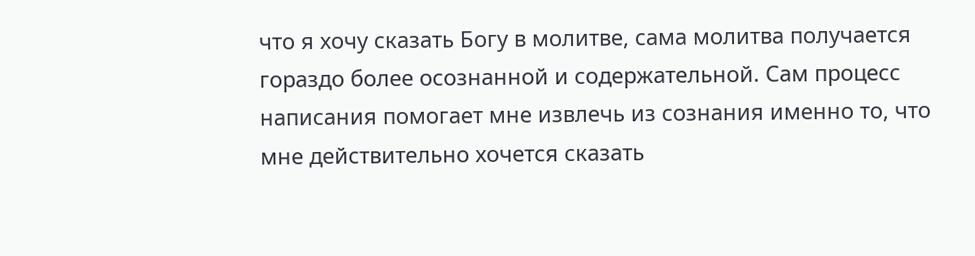что я хочу сказать Богу в молитве, сама молитва получается гораздо более осознанной и содержательной. Сам процесс написания помогает мне извлечь из сознания именно то, что мне действительно хочется сказать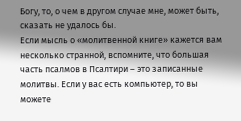Богу, то, о чем в другом случае мне, может быть, сказать не удалось бы.
Если мысль о «молитвенной книге» кажется вам несколько странной, вспомните, что большая часть псалмов в Псалтири – это записанные молитвы. Если у вас есть компьютер, то вы можете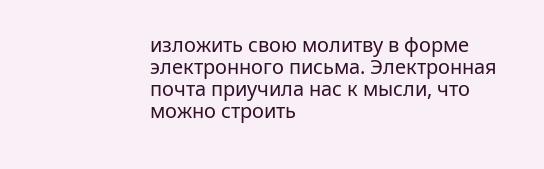изложить свою молитву в форме электронного письма. Электронная почта приучила нас к мысли, что можно строить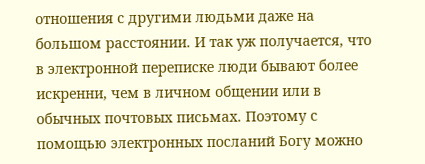отношения с другими людьми даже на большом расстоянии. И так уж получается, что в электронной переписке люди бывают более искренни, чем в личном общении или в обычных почтовых письмах. Поэтому с помощью электронных посланий Богу можно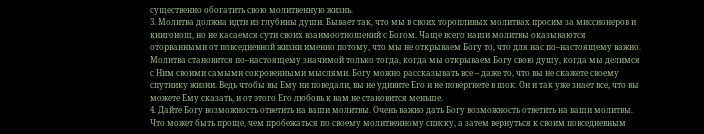существенно обогатить свою молитвенную жизнь.
3. Молитва должна идти из глубины души. Бывает так, что мы в своих торопливых молитвах просим за миссионеров и книгонош, но не касаемся сути своих взаимоотношений с Богом. Чаще всего наши молитвы оказываются оторванными от повседневной жизни именно потому, что мы не открываем Богу то, что для нас по–настоящему важно. Молитва становится по–настоящему значимой только тогда, когда мы открываем Богу свою душу, когда мы делимся с Ним своими самыми сокровенными мыслями. Богу можно рассказывать все – даже то, что вы не скажете своему спутнику жизни. Ведь чтобы вы Ему ни поведали, вы не удивите Его и не повергнете в шок. Он и так уже знает все, что вы можете Ему сказать, и от этого Его любовь к вам не становится меньше.
4. Дайте Богу возможность ответить на ваши молитвы. Очень важно дать Богу возможность ответить на ваши молитвы. Что может быть проще, чем пробежаться по своему молитвенному списку, а затем вернуться к своим повседневным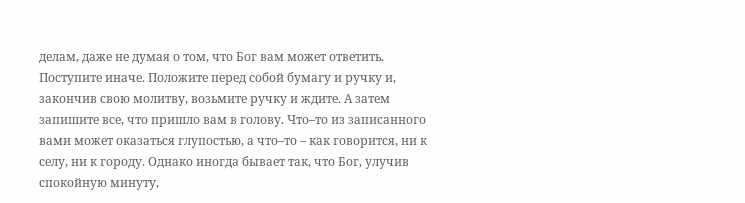делам, даже не думая о том, что Бог вам может ответить. Поступите иначе. Положите перед собой бумагу и ручку и, закончив свою молитву, возьмите ручку и ждите. А затем запишите все, что пришло вам в голову. Что–то из записанного вами может оказаться глупостью, а что–то – как говорится, ни к селу, ни к городу. Однако иногда бывает так, что Бог, улучив спокойную минуту,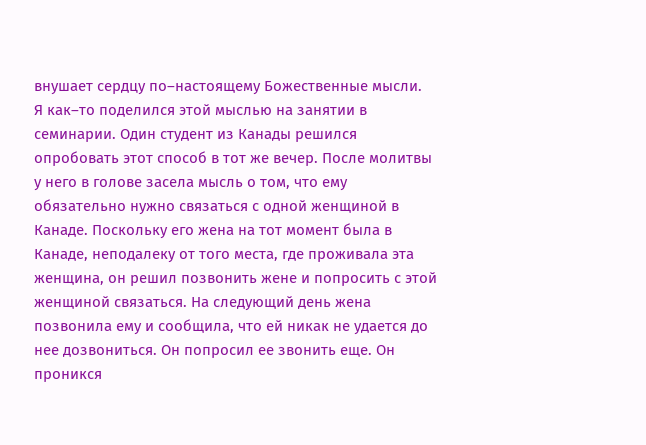внушает сердцу по–настоящему Божественные мысли.
Я как–то поделился этой мыслью на занятии в семинарии. Один студент из Канады решился опробовать этот способ в тот же вечер. После молитвы у него в голове засела мысль о том, что ему обязательно нужно связаться с одной женщиной в Канаде. Поскольку его жена на тот момент была в Канаде, неподалеку от того места, где проживала эта женщина, он решил позвонить жене и попросить с этой женщиной связаться. На следующий день жена позвонила ему и сообщила, что ей никак не удается до нее дозвониться. Он попросил ее звонить еще. Он проникся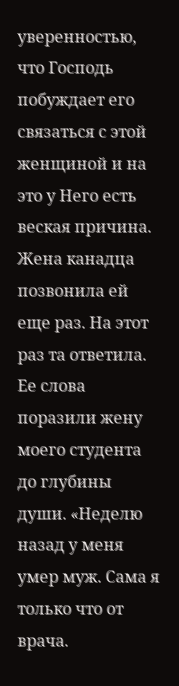уверенностью, что Господь побуждает его связаться с этой женщиной и на это у Него есть веская причина.
Жена канадца позвонила ей еще раз. На этот раз та ответила. Ее слова поразили жену моего студента до глубины души. «Неделю назад у меня умер муж. Сама я только что от врача.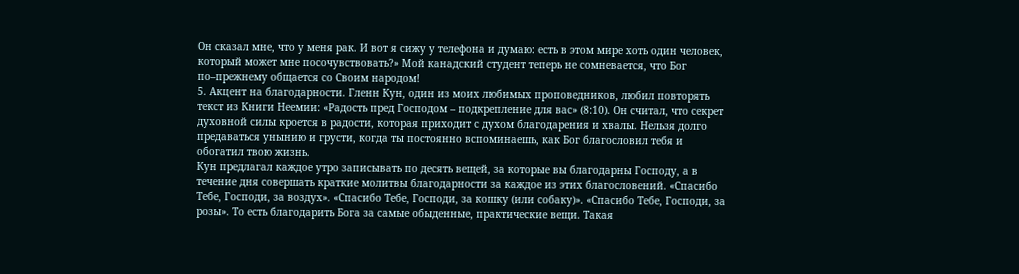Он сказал мне, что у меня рак. И вот я сижу у телефона и думаю: есть в этом мире хоть один человек, который может мне посочувствовать?» Мой канадский студент теперь не сомневается, что Бог по–прежнему общается со Своим народом!
5. Акцент на благодарности. Гленн Кун, один из моих любимых проповедников, любил повторять текст из Книги Неемии: «Радость пред Господом – подкрепление для вас» (8:10). Он считал, что секрет духовной силы кроется в радости, которая приходит с духом благодарения и хвалы. Нельзя долго предаваться унынию и грусти, когда ты постоянно вспоминаешь, как Бог благословил тебя и обогатил твою жизнь.
Кун предлагал каждое утро записывать по десять вещей, за которые вы благодарны Господу, а в течение дня совершать краткие молитвы благодарности за каждое из этих благословений. «Спасибо Тебе, Господи, за воздух». «Спасибо Тебе, Господи, за кошку (или собаку)». «Спасибо Тебе, Господи, за розы». То есть благодарить Бога за самые обыденные, практические вещи. Такая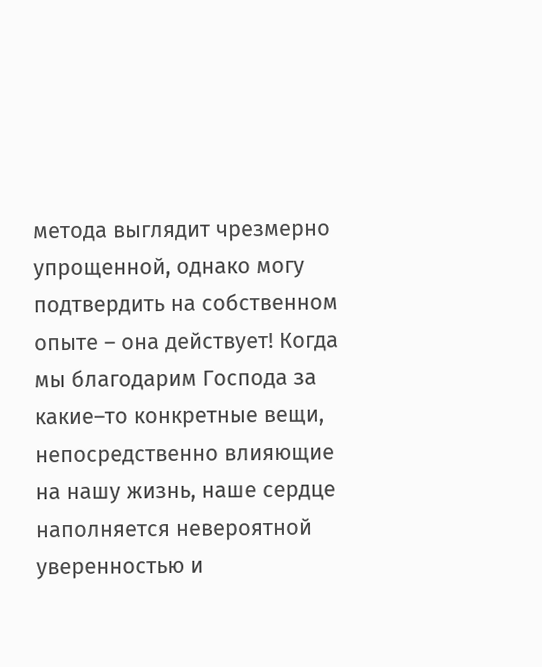метода выглядит чрезмерно упрощенной, однако могу подтвердить на собственном опыте – она действует! Когда мы благодарим Господа за какие–то конкретные вещи, непосредственно влияющие на нашу жизнь, наше сердце наполняется невероятной уверенностью и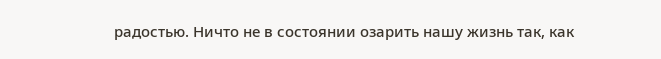радостью. Ничто не в состоянии озарить нашу жизнь так, как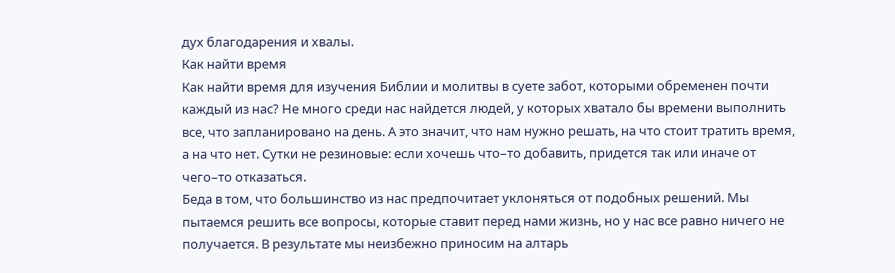дух благодарения и хвалы.
Как найти время
Как найти время для изучения Библии и молитвы в суете забот, которыми обременен почти каждый из нас? Не много среди нас найдется людей, у которых хватало бы времени выполнить все, что запланировано на день. А это значит, что нам нужно решать, на что стоит тратить время, а на что нет. Сутки не резиновые: если хочешь что–то добавить, придется так или иначе от чего–то отказаться.
Беда в том, что большинство из нас предпочитает уклоняться от подобных решений. Мы пытаемся решить все вопросы, которые ставит перед нами жизнь, но у нас все равно ничего не получается. В результате мы неизбежно приносим на алтарь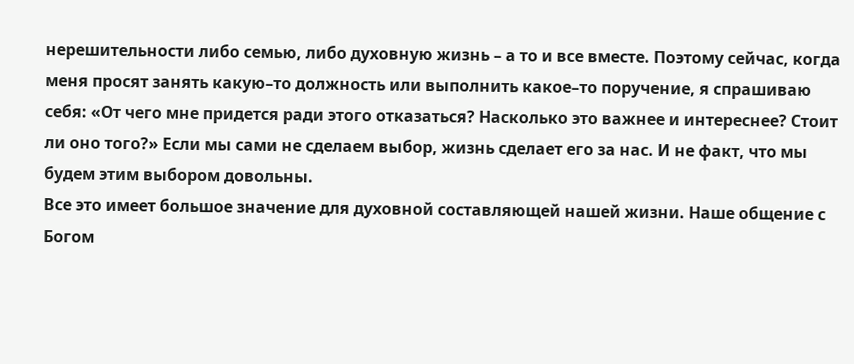нерешительности либо семью, либо духовную жизнь – а то и все вместе. Поэтому сейчас, когда меня просят занять какую–то должность или выполнить какое–то поручение, я спрашиваю себя: «От чего мне придется ради этого отказаться? Насколько это важнее и интереснее? Стоит ли оно того?» Если мы сами не сделаем выбор, жизнь сделает его за нас. И не факт, что мы будем этим выбором довольны.
Все это имеет большое значение для духовной составляющей нашей жизни. Наше общение с Богом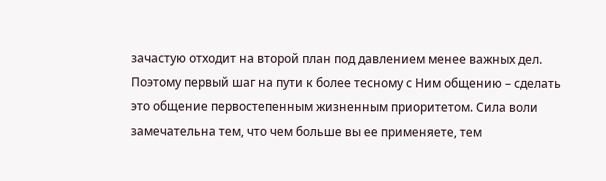зачастую отходит на второй план под давлением менее важных дел. Поэтому первый шаг на пути к более тесному с Ним общению – сделать это общение первостепенным жизненным приоритетом. Сила воли замечательна тем, что чем больше вы ее применяете, тем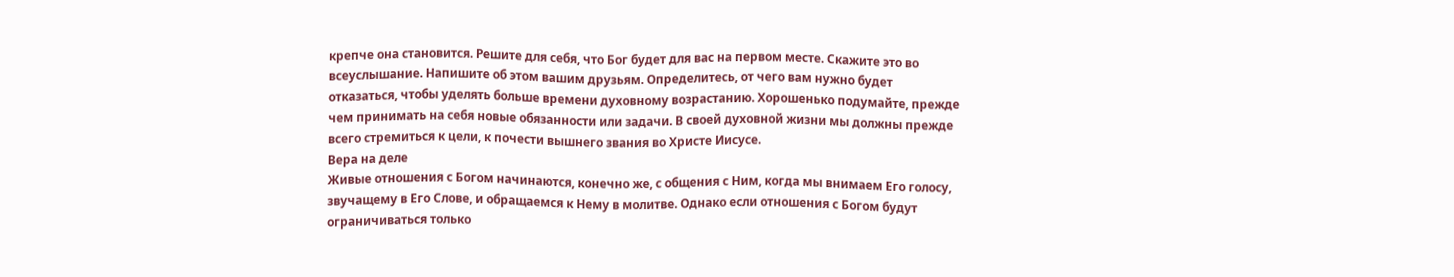крепче она становится. Решите для себя, что Бог будет для вас на первом месте. Скажите это во всеуслышание. Напишите об этом вашим друзьям. Определитесь, от чего вам нужно будет отказаться, чтобы уделять больше времени духовному возрастанию. Хорошенько подумайте, прежде чем принимать на себя новые обязанности или задачи. В своей духовной жизни мы должны прежде всего стремиться к цели, к почести вышнего звания во Христе Иисусе.
Вера на деле
Живые отношения с Богом начинаются, конечно же, с общения с Ним, когда мы внимаем Его голосу, звучащему в Его Слове, и обращаемся к Нему в молитве. Однако если отношения с Богом будут ограничиваться только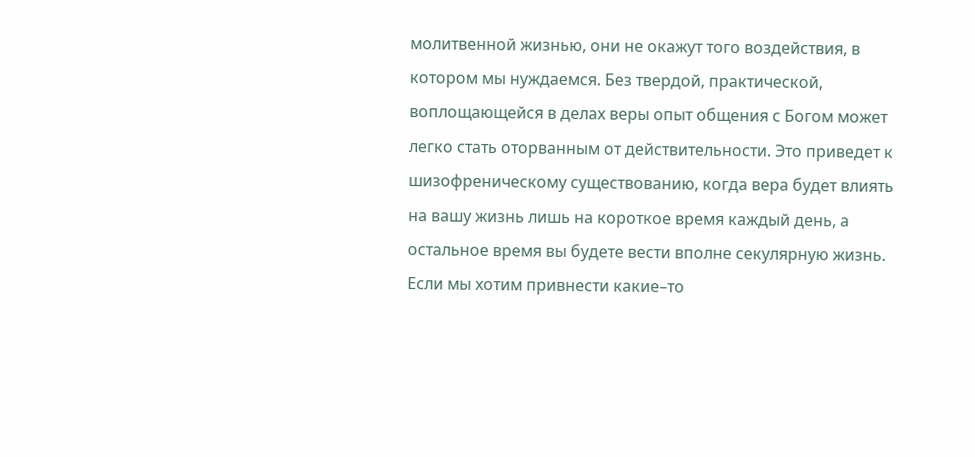молитвенной жизнью, они не окажут того воздействия, в котором мы нуждаемся. Без твердой, практической, воплощающейся в делах веры опыт общения с Богом может легко стать оторванным от действительности. Это приведет к шизофреническому существованию, когда вера будет влиять на вашу жизнь лишь на короткое время каждый день, а остальное время вы будете вести вполне секулярную жизнь. Если мы хотим привнести какие–то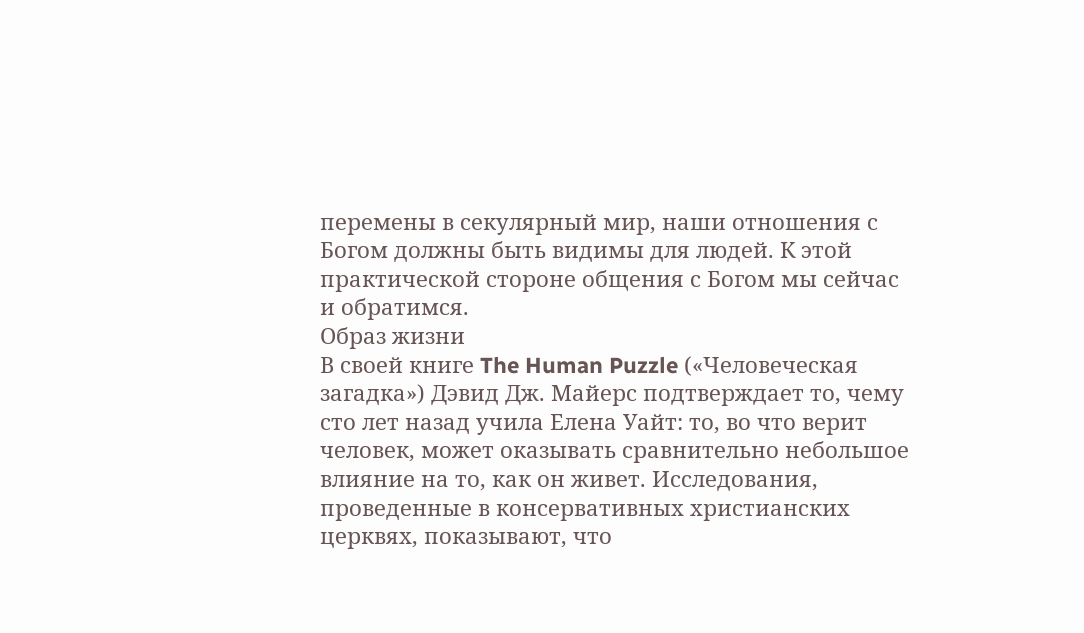перемены в секулярный мир, наши отношения с Богом должны быть видимы для людей. К этой практической стороне общения с Богом мы сейчас и обратимся.
Образ жизни
В своей книге The Human Puzzle («Человеческая загадка») Дэвид Дж. Майерс подтверждает то, чему сто лет назад учила Елена Уайт: то, во что верит человек, может оказывать сравнительно небольшое влияние на то, как он живет. Исследования, проведенные в консервативных христианских церквях, показывают, что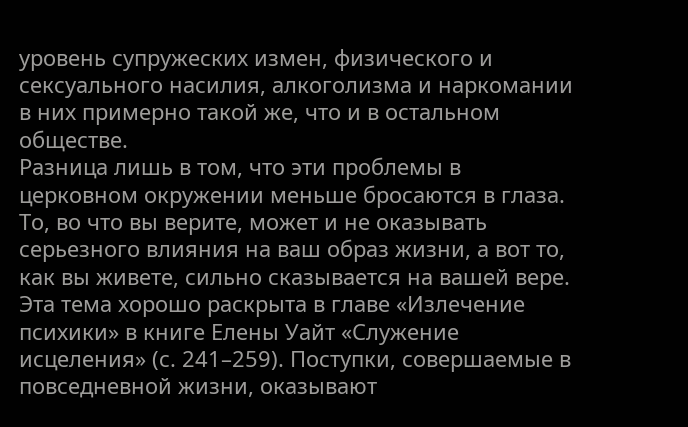уровень супружеских измен, физического и сексуального насилия, алкоголизма и наркомании в них примерно такой же, что и в остальном обществе.
Разница лишь в том, что эти проблемы в церковном окружении меньше бросаются в глаза.
То, во что вы верите, может и не оказывать серьезного влияния на ваш образ жизни, а вот то, как вы живете, сильно сказывается на вашей вере. Эта тема хорошо раскрыта в главе «Излечение психики» в книге Елены Уайт «Служение исцеления» (с. 241–259). Поступки, совершаемые в повседневной жизни, оказывают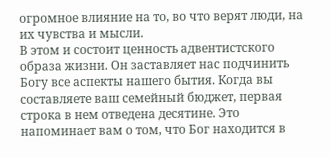огромное влияние на то, во что верят люди, на их чувства и мысли.
В этом и состоит ценность адвентистского образа жизни. Он заставляет нас подчинить Богу все аспекты нашего бытия. Когда вы составляете ваш семейный бюджет, первая строка в нем отведена десятине. Это напоминает вам о том, что Бог находится в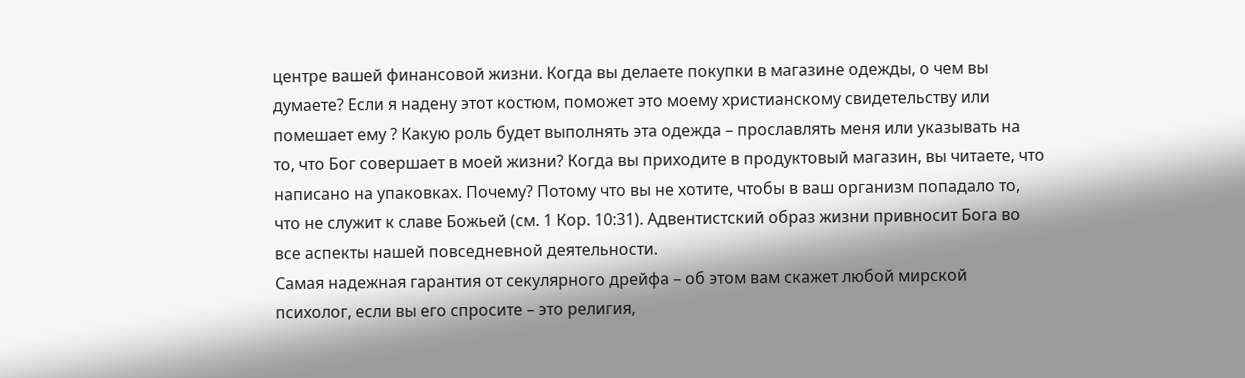центре вашей финансовой жизни. Когда вы делаете покупки в магазине одежды, о чем вы думаете? Если я надену этот костюм, поможет это моему христианскому свидетельству или помешает ему ? Какую роль будет выполнять эта одежда – прославлять меня или указывать на то, что Бог совершает в моей жизни? Когда вы приходите в продуктовый магазин, вы читаете, что написано на упаковках. Почему? Потому что вы не хотите, чтобы в ваш организм попадало то, что не служит к славе Божьей (см. 1 Кор. 10:31). Адвентистский образ жизни привносит Бога во все аспекты нашей повседневной деятельности.
Самая надежная гарантия от секулярного дрейфа – об этом вам скажет любой мирской психолог, если вы его спросите – это религия,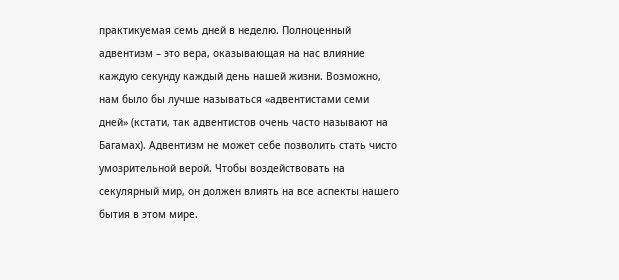практикуемая семь дней в неделю. Полноценный адвентизм – это вера, оказывающая на нас влияние каждую секунду каждый день нашей жизни. Возможно, нам было бы лучше называться «адвентистами семи дней» (кстати, так адвентистов очень часто называют на Багамах). Адвентизм не может себе позволить стать чисто умозрительной верой. Чтобы воздействовать на секулярный мир, он должен влиять на все аспекты нашего бытия в этом мире.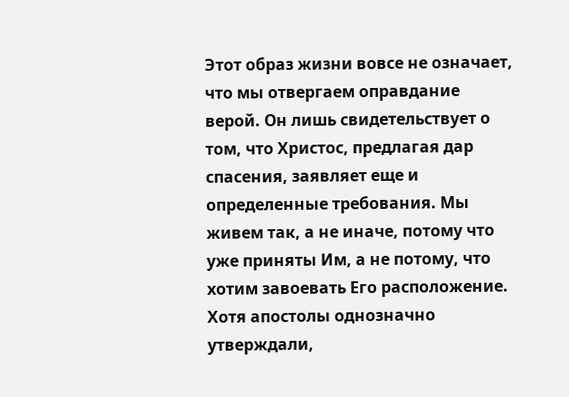Этот образ жизни вовсе не означает, что мы отвергаем оправдание верой. Он лишь свидетельствует о том, что Христос, предлагая дар спасения, заявляет еще и определенные требования. Мы живем так, а не иначе, потому что уже приняты Им, а не потому, что хотим завоевать Его расположение. Хотя апостолы однозначно утверждали,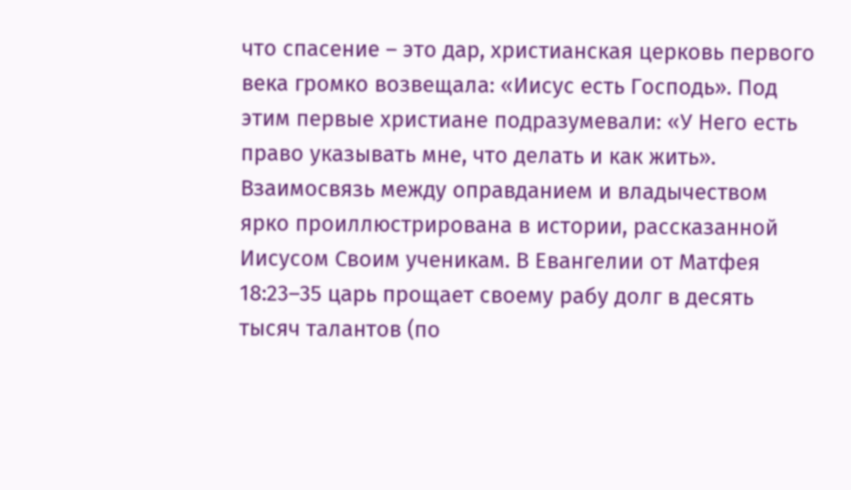что спасение – это дар, христианская церковь первого века громко возвещала: «Иисус есть Господь». Под этим первые христиане подразумевали: «У Него есть право указывать мне, что делать и как жить».
Взаимосвязь между оправданием и владычеством ярко проиллюстрирована в истории, рассказанной Иисусом Своим ученикам. В Евангелии от Матфея 18:23–35 царь прощает своему рабу долг в десять тысяч талантов (по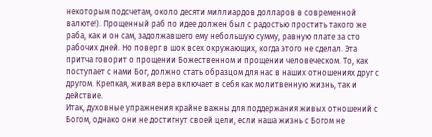некоторым подсчетам, около десяти миллиардов долларов в современной валюте!). Прощенный раб по идее должен был с радостью простить такого же раба, как и он сам, задолжавшего ему небольшую сумму, равную плате за сто рабочих дней. Но поверг в шок всех окружающих, когда этого не сделал. Эта притча говорит о прощении Божественном и прощении человеческом. То, как поступает с нами Бог, должно стать образцом для нас в наших отношениях друг с другом. Крепкая, живая вера включает в себя как молитвенную жизнь, так и действие.
Итак, духовные упражнения крайне важны для поддержания живых отношений с Богом, однако они не достигнут своей цели, если наша жизнь с Богом не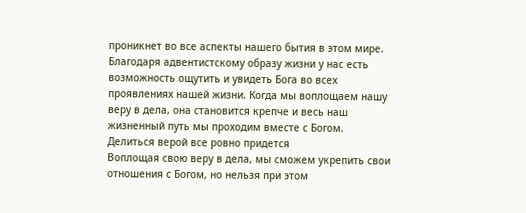проникнет во все аспекты нашего бытия в этом мире. Благодаря адвентистскому образу жизни у нас есть возможность ощутить и увидеть Бога во всех проявлениях нашей жизни. Когда мы воплощаем нашу веру в дела, она становится крепче и весь наш жизненный путь мы проходим вместе с Богом.
Делиться верой все ровно придется
Воплощая свою веру в дела, мы сможем укрепить свои отношения с Богом, но нельзя при этом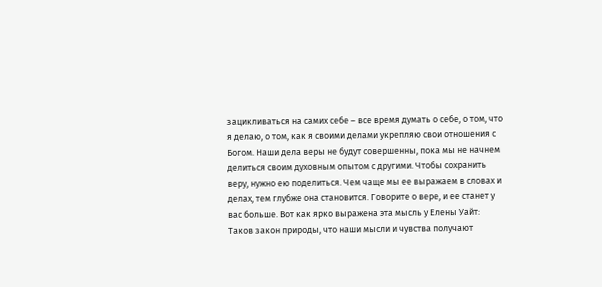зацикливаться на самих себе – все время думать о себе, о том, что я делаю, о том, как я своими делами укрепляю свои отношения с Богом. Наши дела веры не будут совершенны, пока мы не начнем делиться своим духовным опытом с другими. Чтобы сохранить веру, нужно ею поделиться. Чем чаще мы ее выражаем в словах и делах, тем глубже она становится. Говорите о вере, и ее станет у вас больше. Вот как ярко выражена эта мысль у Елены Уайт:
Таков закон природы, что наши мысли и чувства получают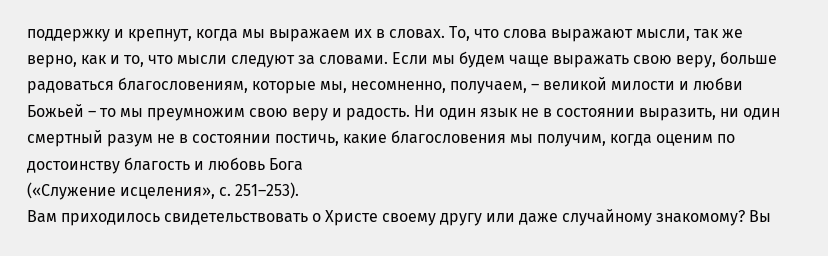поддержку и крепнут, когда мы выражаем их в словах. То, что слова выражают мысли, так же верно, как и то, что мысли следуют за словами. Если мы будем чаще выражать свою веру, больше радоваться благословениям, которые мы, несомненно, получаем, – великой милости и любви Божьей – то мы преумножим свою веру и радость. Ни один язык не в состоянии выразить, ни один смертный разум не в состоянии постичь, какие благословения мы получим, когда оценим по достоинству благость и любовь Бога
(«Служение исцеления», с. 251–253).
Вам приходилось свидетельствовать о Христе своему другу или даже случайному знакомому? Вы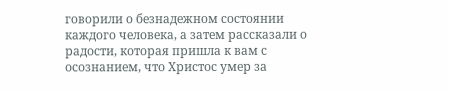говорили о безнадежном состоянии каждого человека, а затем рассказали о радости, которая пришла к вам с осознанием, что Христос умер за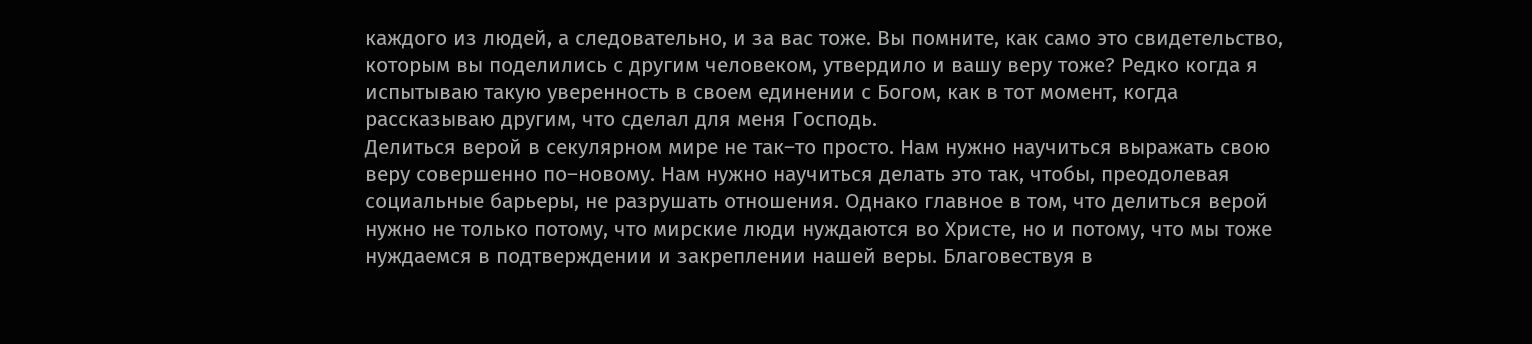каждого из людей, а следовательно, и за вас тоже. Вы помните, как само это свидетельство, которым вы поделились с другим человеком, утвердило и вашу веру тоже? Редко когда я испытываю такую уверенность в своем единении с Богом, как в тот момент, когда рассказываю другим, что сделал для меня Господь.
Делиться верой в секулярном мире не так–то просто. Нам нужно научиться выражать свою веру совершенно по–новому. Нам нужно научиться делать это так, чтобы, преодолевая социальные барьеры, не разрушать отношения. Однако главное в том, что делиться верой нужно не только потому, что мирские люди нуждаются во Христе, но и потому, что мы тоже нуждаемся в подтверждении и закреплении нашей веры. Благовествуя в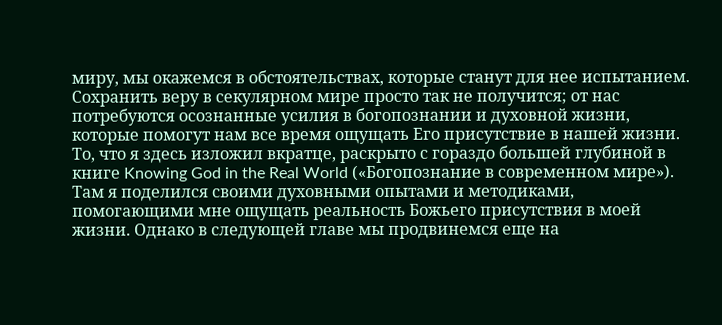миру, мы окажемся в обстоятельствах, которые станут для нее испытанием. Сохранить веру в секулярном мире просто так не получится; от нас потребуются осознанные усилия в богопознании и духовной жизни, которые помогут нам все время ощущать Его присутствие в нашей жизни.
То, что я здесь изложил вкратце, раскрыто с гораздо большей глубиной в книге Knowing God in the Real World («Богопознание в современном мире»). Там я поделился своими духовными опытами и методиками, помогающими мне ощущать реальность Божьего присутствия в моей жизни. Однако в следующей главе мы продвинемся еще на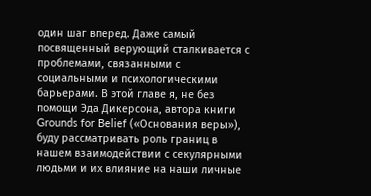один шаг вперед. Даже самый посвященный верующий сталкивается с проблемами, связанными с социальными и психологическими барьерами. В этой главе я, не без помощи Эда Дикерсона, автора книги Grounds for Belief («Основания веры»), буду рассматривать роль границ в нашем взаимодействии с секулярными людьми и их влияние на наши личные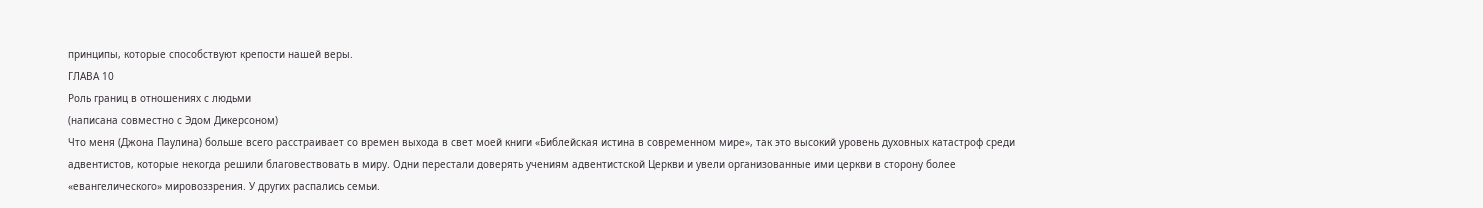принципы, которые способствуют крепости нашей веры.
ГЛАВА 10
Роль границ в отношениях с людьми
(написана совместно с Эдом Дикерсоном)
Что меня (Джона Паулина) больше всего расстраивает со времен выхода в свет моей книги «Библейская истина в современном мире», так это высокий уровень духовных катастроф среди адвентистов, которые некогда решили благовествовать в миру. Одни перестали доверять учениям адвентистской Церкви и увели организованные ими церкви в сторону более «евангелического» мировоззрения. У других распались семьи.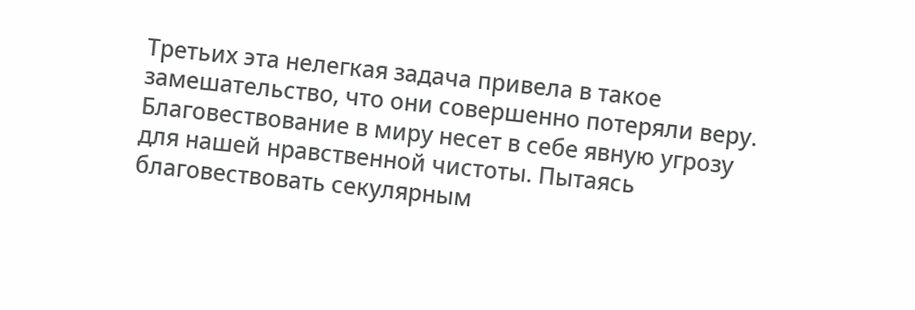Третьих эта нелегкая задача привела в такое замешательство, что они совершенно потеряли веру.
Благовествование в миру несет в себе явную угрозу для нашей нравственной чистоты. Пытаясь благовествовать секулярным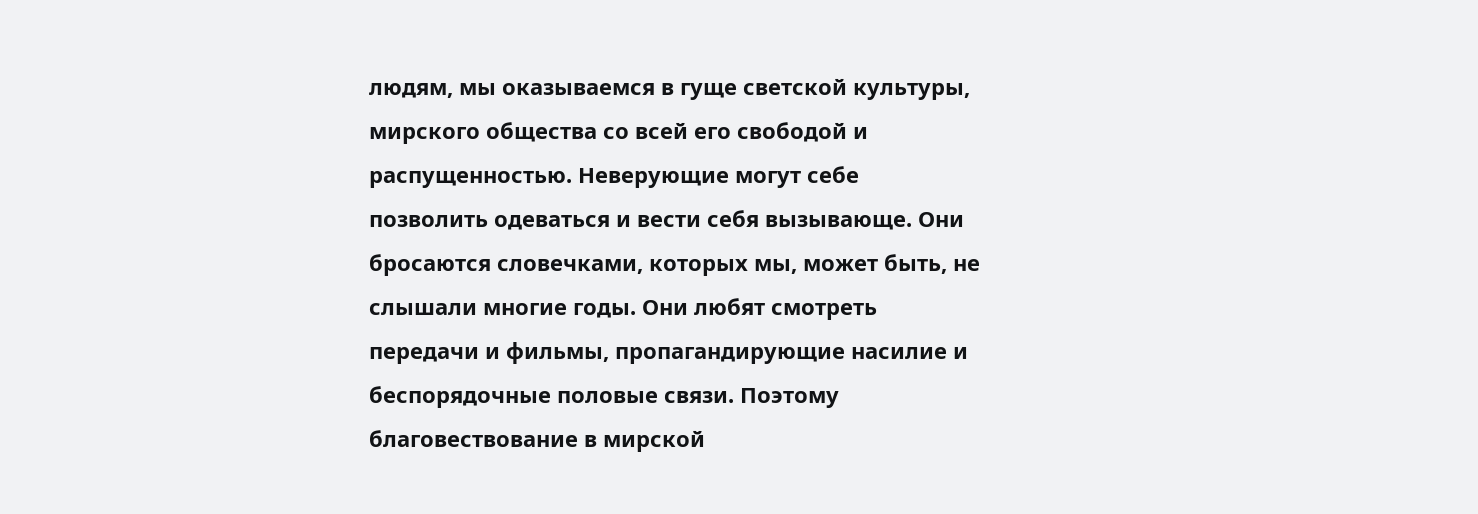людям, мы оказываемся в гуще светской культуры, мирского общества со всей его свободой и распущенностью. Неверующие могут себе позволить одеваться и вести себя вызывающе. Они бросаются словечками, которых мы, может быть, не слышали многие годы. Они любят смотреть передачи и фильмы, пропагандирующие насилие и беспорядочные половые связи. Поэтому благовествование в мирской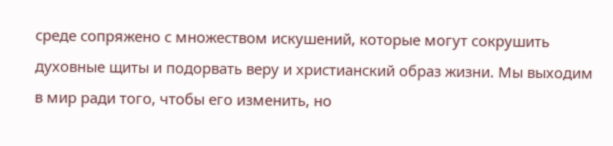среде сопряжено с множеством искушений, которые могут сокрушить духовные щиты и подорвать веру и христианский образ жизни. Мы выходим в мир ради того, чтобы его изменить, но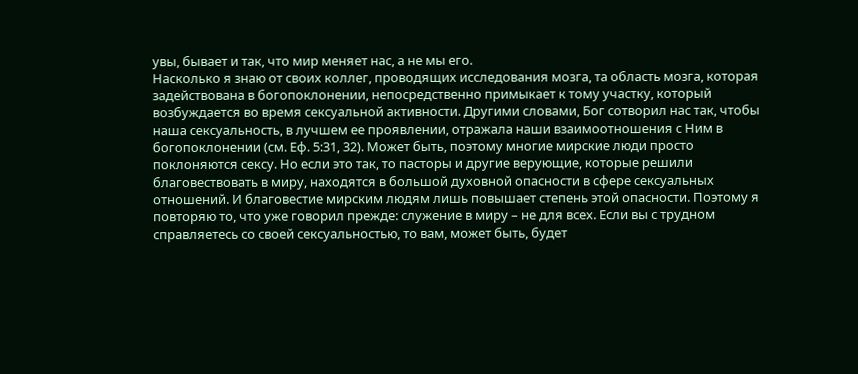увы, бывает и так, что мир меняет нас, а не мы его.
Насколько я знаю от своих коллег, проводящих исследования мозга, та область мозга, которая задействована в богопоклонении, непосредственно примыкает к тому участку, который возбуждается во время сексуальной активности. Другими словами, Бог сотворил нас так, чтобы наша сексуальность, в лучшем ее проявлении, отражала наши взаимоотношения с Ним в богопоклонении (см. Еф. 5:31, 32). Может быть, поэтому многие мирские люди просто поклоняются сексу. Но если это так, то пасторы и другие верующие, которые решили благовествовать в миру, находятся в большой духовной опасности в сфере сексуальных отношений. И благовестие мирским людям лишь повышает степень этой опасности. Поэтому я повторяю то, что уже говорил прежде: служение в миру – не для всех. Если вы с трудном справляетесь со своей сексуальностью, то вам, может быть, будет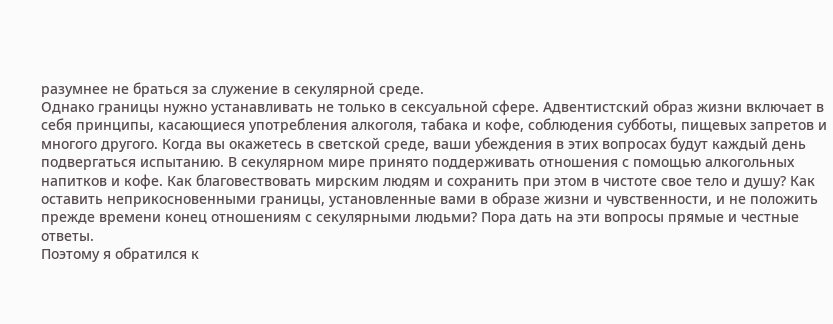разумнее не браться за служение в секулярной среде.
Однако границы нужно устанавливать не только в сексуальной сфере. Адвентистский образ жизни включает в себя принципы, касающиеся употребления алкоголя, табака и кофе, соблюдения субботы, пищевых запретов и многого другого. Когда вы окажетесь в светской среде, ваши убеждения в этих вопросах будут каждый день подвергаться испытанию. В секулярном мире принято поддерживать отношения с помощью алкогольных напитков и кофе. Как благовествовать мирским людям и сохранить при этом в чистоте свое тело и душу? Как оставить неприкосновенными границы, установленные вами в образе жизни и чувственности, и не положить прежде времени конец отношениям с секулярными людьми? Пора дать на эти вопросы прямые и честные ответы.
Поэтому я обратился к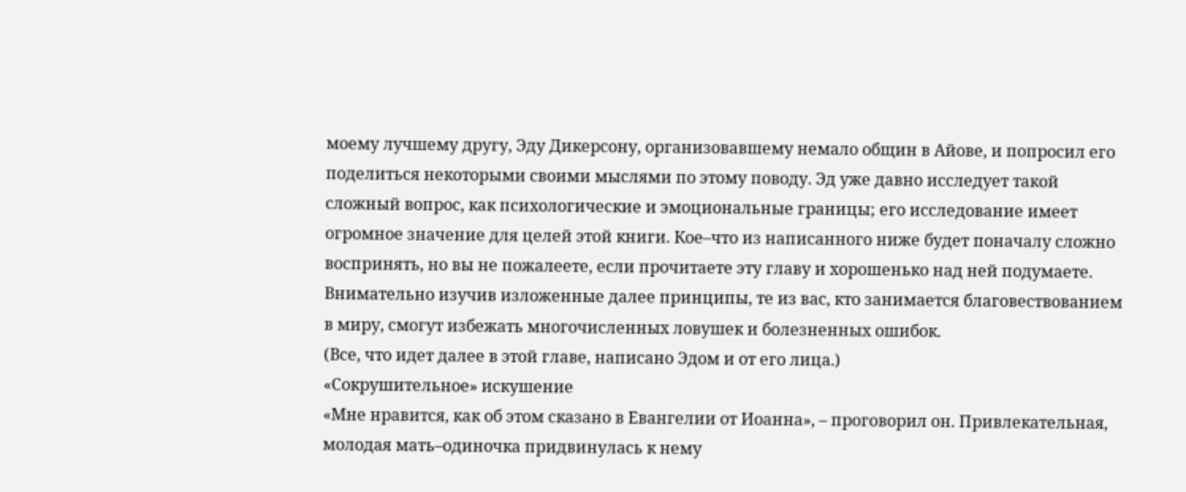моему лучшему другу, Эду Дикерсону, организовавшему немало общин в Айове, и попросил его поделиться некоторыми своими мыслями по этому поводу. Эд уже давно исследует такой сложный вопрос, как психологические и эмоциональные границы; его исследование имеет огромное значение для целей этой книги. Кое–что из написанного ниже будет поначалу сложно воспринять, но вы не пожалеете, если прочитаете эту главу и хорошенько над ней подумаете. Внимательно изучив изложенные далее принципы, те из вас, кто занимается благовествованием в миру, смогут избежать многочисленных ловушек и болезненных ошибок.
(Все, что идет далее в этой главе, написано Эдом и от его лица.)
«Сокрушительное» искушение
«Мне нравится, как об этом сказано в Евангелии от Иоанна», – проговорил он. Привлекательная, молодая мать–одиночка придвинулась к нему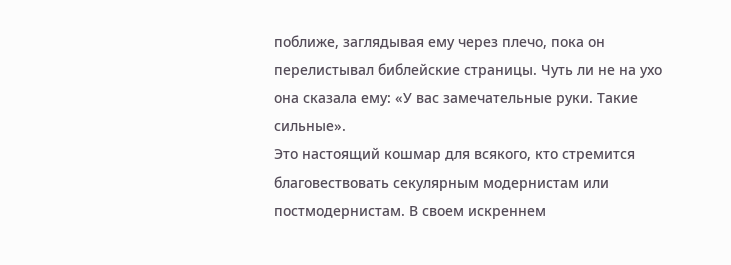поближе, заглядывая ему через плечо, пока он перелистывал библейские страницы. Чуть ли не на ухо она сказала ему: «У вас замечательные руки. Такие сильные».
Это настоящий кошмар для всякого, кто стремится благовествовать секулярным модернистам или постмодернистам. В своем искреннем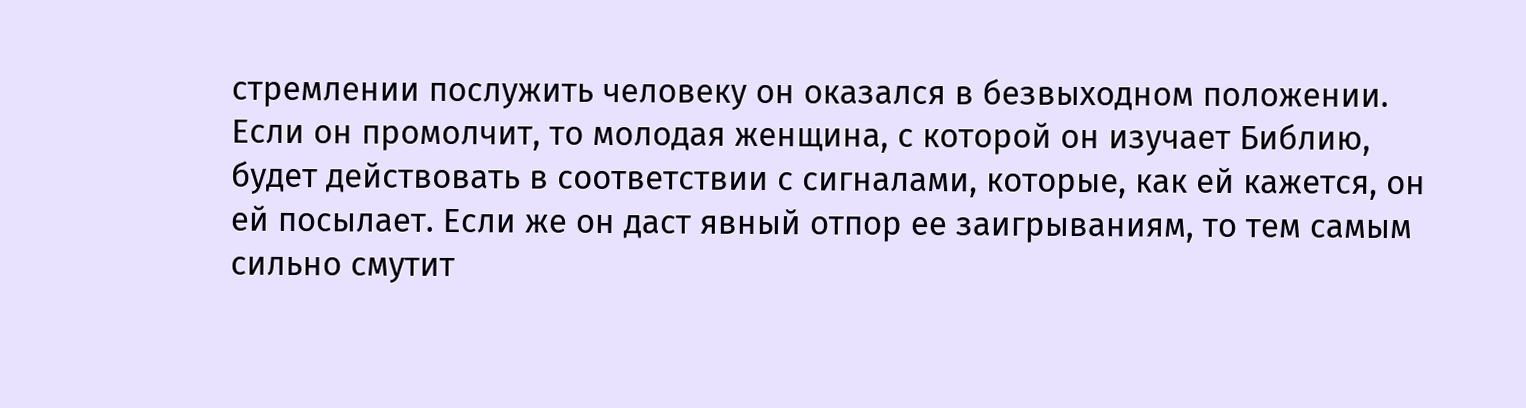стремлении послужить человеку он оказался в безвыходном положении. Если он промолчит, то молодая женщина, с которой он изучает Библию, будет действовать в соответствии с сигналами, которые, как ей кажется, он ей посылает. Если же он даст явный отпор ее заигрываниям, то тем самым сильно смутит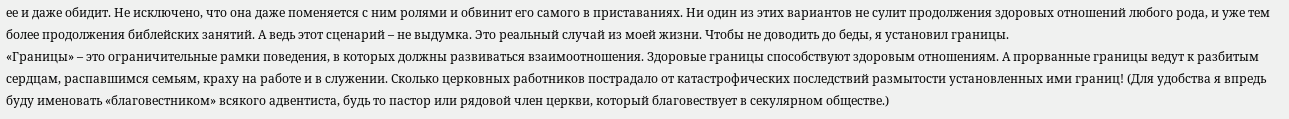ее и даже обидит. Не исключено, что она даже поменяется с ним ролями и обвинит его самого в приставаниях. Ни один из этих вариантов не сулит продолжения здоровых отношений любого рода, и уже тем более продолжения библейских занятий. А ведь этот сценарий – не выдумка. Это реальный случай из моей жизни. Чтобы не доводить до беды, я установил границы.
«Границы» – это ограничительные рамки поведения, в которых должны развиваться взаимоотношения. Здоровые границы способствуют здоровым отношениям. А прорванные границы ведут к разбитым сердцам, распавшимся семьям, краху на работе и в служении. Сколько церковных работников пострадало от катастрофических последствий размытости установленных ими границ! (Для удобства я впредь буду именовать «благовестником» всякого адвентиста, будь то пастор или рядовой член церкви, который благовествует в секулярном обществе.)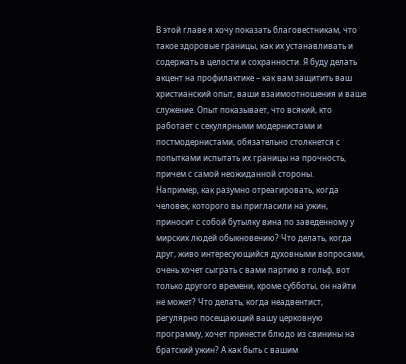В этой главе я хочу показать благовестникам, что такое здоровые границы, как их устанавливать и содержать в целости и сохранности. Я буду делать акцент на профилактике – как вам защитить ваш христианский опыт, ваши взаимоотношения и ваше служение. Опыт показывает, что всякий, кто работает с секулярными модернистами и постмодернистами, обязательно столкнется с попытками испытать их границы на прочность, причем с самой неожиданной стороны.
Например, как разумно отреагировать, когда человек, которого вы пригласили на ужин, приносит с собой бутылку вина по заведенному у мирских людей обыкновению? Что делать, когда друг, живо интересующийся духовными вопросами, очень хочет сыграть с вами партию в гольф, вот только другого времени, кроме субботы, он найти не может? Что делать, когда неадвентист, регулярно посещающий вашу церковную программу, хочет принести блюдо из свинины на братский ужин? А как быть с вашим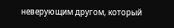неверующим другом, который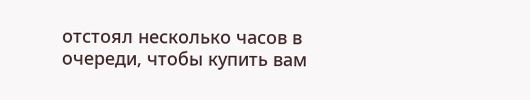отстоял несколько часов в очереди, чтобы купить вам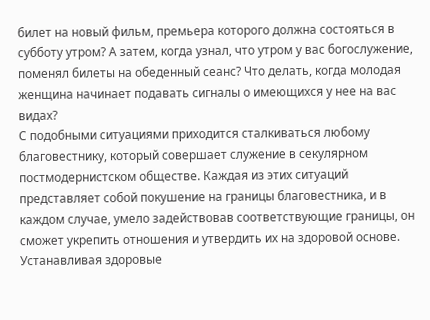билет на новый фильм, премьера которого должна состояться в субботу утром? А затем, когда узнал, что утром у вас богослужение, поменял билеты на обеденный сеанс? Что делать, когда молодая женщина начинает подавать сигналы о имеющихся у нее на вас видах?
С подобными ситуациями приходится сталкиваться любому благовестнику, который совершает служение в секулярном постмодернистском обществе. Каждая из этих ситуаций представляет собой покушение на границы благовестника, и в каждом случае, умело задействовав соответствующие границы, он сможет укрепить отношения и утвердить их на здоровой основе. Устанавливая здоровые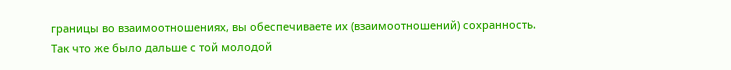границы во взаимоотношениях, вы обеспечиваете их (взаимоотношений) сохранность.
Так что же было дальше с той молодой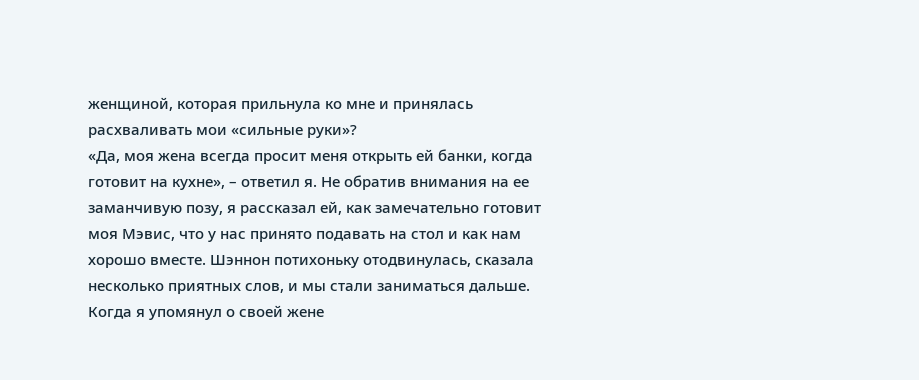женщиной, которая прильнула ко мне и принялась расхваливать мои «сильные руки»?
«Да, моя жена всегда просит меня открыть ей банки, когда готовит на кухне», – ответил я. Не обратив внимания на ее заманчивую позу, я рассказал ей, как замечательно готовит моя Мэвис, что у нас принято подавать на стол и как нам хорошо вместе. Шэннон потихоньку отодвинулась, сказала несколько приятных слов, и мы стали заниматься дальше. Когда я упомянул о своей жене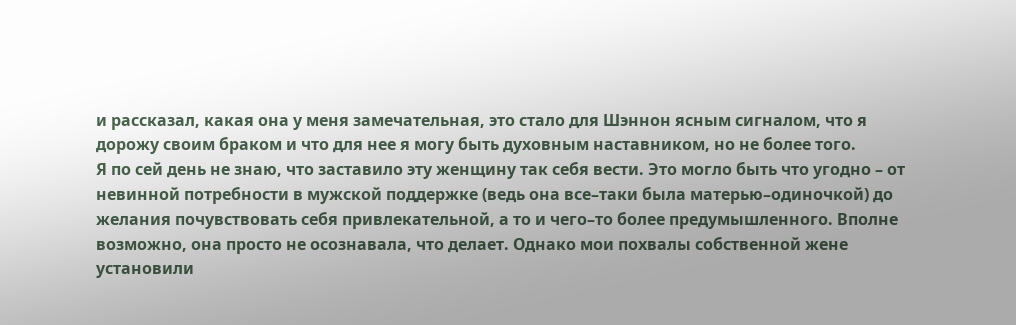и рассказал, какая она у меня замечательная, это стало для Шэннон ясным сигналом, что я дорожу своим браком и что для нее я могу быть духовным наставником, но не более того.
Я по сей день не знаю, что заставило эту женщину так себя вести. Это могло быть что угодно – от невинной потребности в мужской поддержке (ведь она все–таки была матерью–одиночкой) до желания почувствовать себя привлекательной, а то и чего–то более предумышленного. Вполне возможно, она просто не осознавала, что делает. Однако мои похвалы собственной жене установили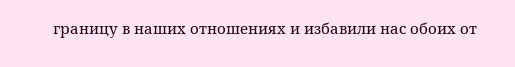границу в наших отношениях и избавили нас обоих от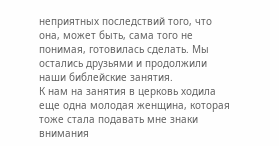неприятных последствий того, что она, может быть, сама того не понимая, готовилась сделать. Мы остались друзьями и продолжили наши библейские занятия.
К нам на занятия в церковь ходила еще одна молодая женщина, которая тоже стала подавать мне знаки внимания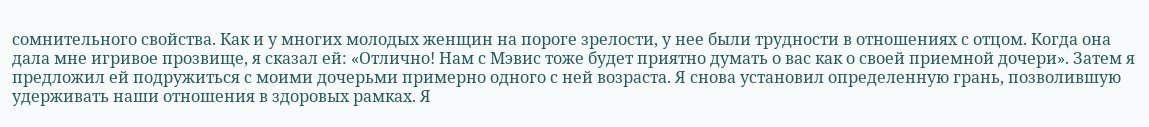сомнительного свойства. Как и у многих молодых женщин на пороге зрелости, у нее были трудности в отношениях с отцом. Когда она дала мне игривое прозвище, я сказал ей: «Отлично! Нам с Мэвис тоже будет приятно думать о вас как о своей приемной дочери». Затем я предложил ей подружиться с моими дочерьми примерно одного с ней возраста. Я снова установил определенную грань, позволившую удерживать наши отношения в здоровых рамках. Я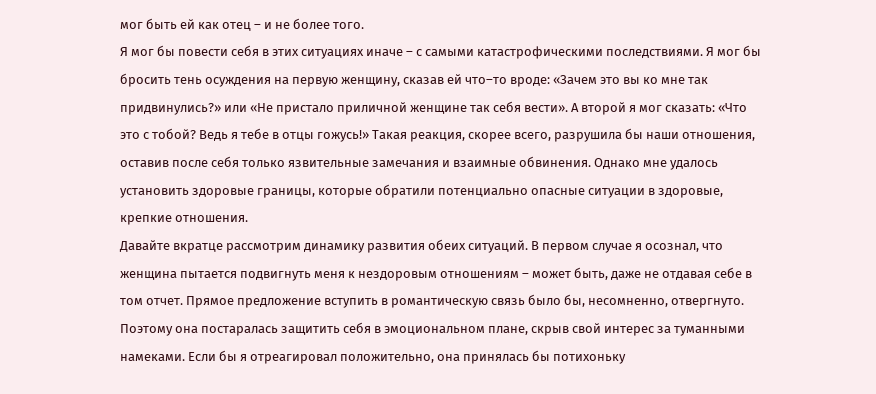мог быть ей как отец – и не более того.
Я мог бы повести себя в этих ситуациях иначе – с самыми катастрофическими последствиями. Я мог бы бросить тень осуждения на первую женщину, сказав ей что–то вроде: «Зачем это вы ко мне так придвинулись?» или «Не пристало приличной женщине так себя вести». А второй я мог сказать: «Что это с тобой? Ведь я тебе в отцы гожусь!» Такая реакция, скорее всего, разрушила бы наши отношения, оставив после себя только язвительные замечания и взаимные обвинения. Однако мне удалось установить здоровые границы, которые обратили потенциально опасные ситуации в здоровые, крепкие отношения.
Давайте вкратце рассмотрим динамику развития обеих ситуаций. В первом случае я осознал, что женщина пытается подвигнуть меня к нездоровым отношениям – может быть, даже не отдавая себе в том отчет. Прямое предложение вступить в романтическую связь было бы, несомненно, отвергнуто. Поэтому она постаралась защитить себя в эмоциональном плане, скрыв свой интерес за туманными намеками. Если бы я отреагировал положительно, она принялась бы потихоньку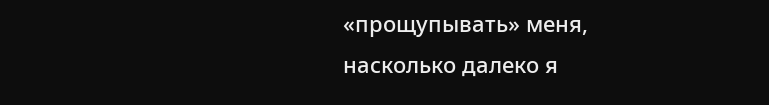«прощупывать» меня, насколько далеко я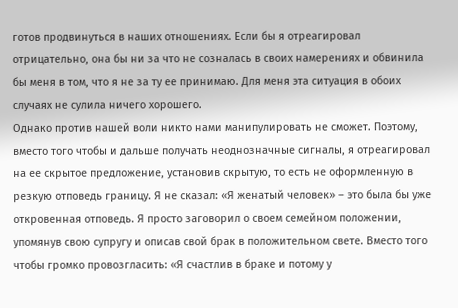готов продвинуться в наших отношениях. Если бы я отреагировал отрицательно, она бы ни за что не созналась в своих намерениях и обвинила бы меня в том, что я не за ту ее принимаю. Для меня эта ситуация в обоих случаях не сулила ничего хорошего.
Однако против нашей воли никто нами манипулировать не сможет. Поэтому, вместо того чтобы и дальше получать неоднозначные сигналы, я отреагировал на ее скрытое предложение, установив скрытую, то есть не оформленную в резкую отповедь границу. Я не сказал: «Я женатый человек» – это была бы уже откровенная отповедь. Я просто заговорил о своем семейном положении, упомянув свою супругу и описав свой брак в положительном свете. Вместо того чтобы громко провозгласить: «Я счастлив в браке и потому у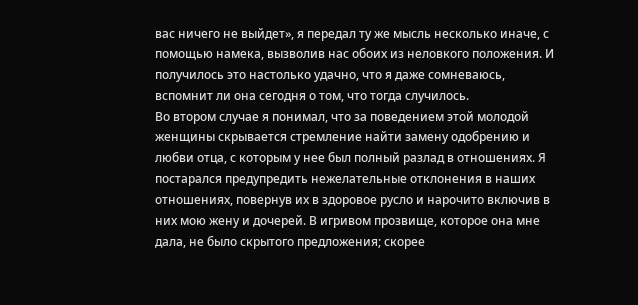вас ничего не выйдет», я передал ту же мысль несколько иначе, с помощью намека, вызволив нас обоих из неловкого положения. И получилось это настолько удачно, что я даже сомневаюсь, вспомнит ли она сегодня о том, что тогда случилось.
Во втором случае я понимал, что за поведением этой молодой женщины скрывается стремление найти замену одобрению и любви отца, с которым у нее был полный разлад в отношениях. Я постарался предупредить нежелательные отклонения в наших отношениях, повернув их в здоровое русло и нарочито включив в них мою жену и дочерей. В игривом прозвище, которое она мне дала, не было скрытого предложения; скорее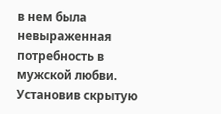в нем была невыраженная потребность в мужской любви. Установив скрытую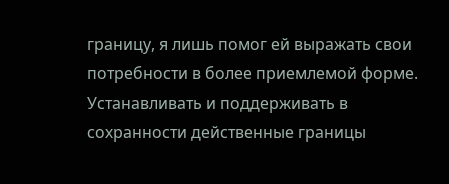границу, я лишь помог ей выражать свои потребности в более приемлемой форме.
Устанавливать и поддерживать в сохранности действенные границы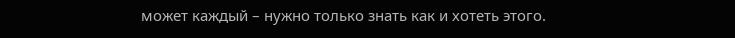может каждый – нужно только знать как и хотеть этого.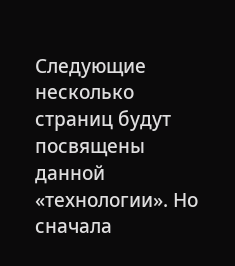Следующие несколько страниц будут посвящены данной «технологии». Но сначала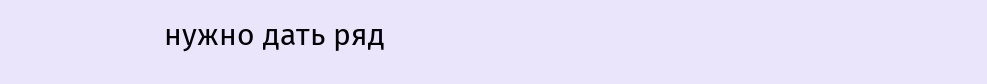нужно дать ряд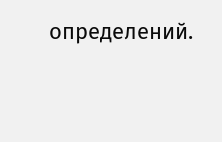определений.